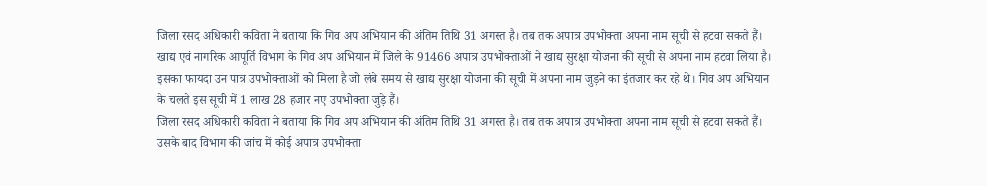जिला रसद अधिकारी कविता ने बताया कि गिव अप अभियान की अंतिम तिथि 31 अगस्त है। तब तक अपात्र उपभोक्ता अपना नाम सूची से हटवा सकते हैं।
खाद्य एवं नागरिक आपूर्ति विभाग के गिव अप अभियान में जिले के 91466 अपात्र उपभोक्ताओं ने खाद्य सुरक्षा योजना की सूची से अपना नाम हटवा लिया है। इसका फायदा उन पात्र उपभोक्ताओं को मिला है जो लंबे समय से खाद्य सुरक्षा योजना की सूची में अपना नाम जुड़ने का इंतजार कर रहे थे। गिव अप अभियान के चलते इस सूची में 1 लाख 28 हजार नए उपभोक्ता जुड़े हैं।
जिला रसद अधिकारी कविता ने बताया कि गिव अप अभियान की अंतिम तिथि 31 अगस्त है। तब तक अपात्र उपभोक्ता अपना नाम सूची से हटवा सकते हैं। उसके बाद विभाग की जांच में कोई अपात्र उपभोक्ता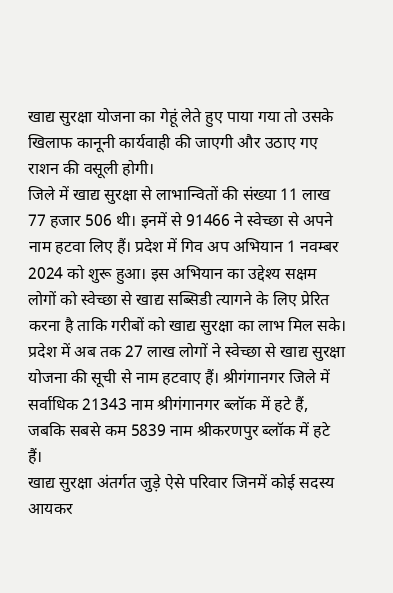खाद्य सुरक्षा योजना का गेहूं लेते हुए पाया गया तो उसके खिलाफ कानूनी कार्यवाही की जाएगी और उठाए गए राशन की वसूली होगी।
जिले में खाद्य सुरक्षा से लाभान्वितों की संख्या 11 लाख 77 हजार 506 थी। इनमें से 91466 ने स्वेच्छा से अपने नाम हटवा लिए हैं। प्रदेश में गिव अप अभियान 1 नवम्बर 2024 को शुरू हुआ। इस अभियान का उद्देश्य सक्षम लोगों को स्वेच्छा से खाद्य सब्सिडी त्यागने के लिए प्रेरित करना है ताकि गरीबों को खाद्य सुरक्षा का लाभ मिल सके। प्रदेश में अब तक 27 लाख लोगों ने स्वेच्छा से खाद्य सुरक्षा योजना की सूची से नाम हटवाए हैं। श्रीगंगानगर जिले में सर्वाधिक 21343 नाम श्रीगंगानगर ब्लॉक में हटे हैं, जबकि सबसे कम 5839 नाम श्रीकरणपुर ब्लॉक में हटे हैं।
खाद्य सुरक्षा अंतर्गत जुड़े ऐसे परिवार जिनमें कोई सदस्य आयकर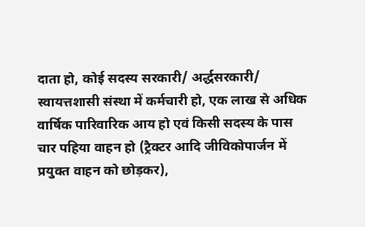दाता हो, कोई सदस्य सरकारी/ अर्द्धसरकारी/ स्वायत्तशासी संस्था में कर्मचारी हो, एक लाख से अधिक वार्षिक पारिवारिक आय हो एवं किसी सदस्य के पास चार पहिया वाहन हो (ट्रैक्टर आदि जीविकोपार्जन में प्रयुक्त वाहन को छोड़कर),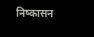निष्कासन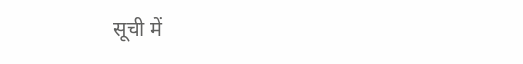सूची में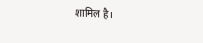शामिल है।